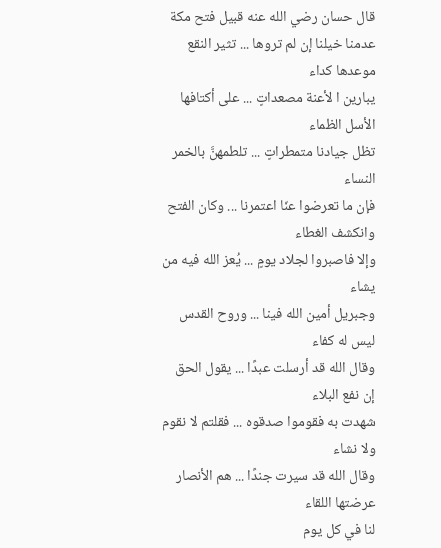قال حسان رضي الله عنه قبيل فتح مكة
عدمنا خيلنا إن لم تروها ... تثير النقع موعدها كداء
يبارين ا لأعنة مصعداتٍ ... على أكتافها الأسل الظماء
تظل جيادنا متمطراتٍ ... تلطمهنَّ بالخمر النساء
فإن ما تعرضوا عنّا اعتمرنا ... وكان الفتح وانكشف الغطاء
وإلا فاصبروا لجلاد يومٍ ... يُعز الله فيه من يشاء
وجبريل أمين الله فينا ... وروح القدس ليس له كفاء
وقال الله قد أرسلت عبدًا ... يقول الحق إن نفع البلاء
شهدت به فقوموا صدقوه ... فقلتم لا نقوم ولا نشاء
وقال الله قد سيرت جندًا ... هم الأنصار عرضتها اللقاء
لنا في كل يوم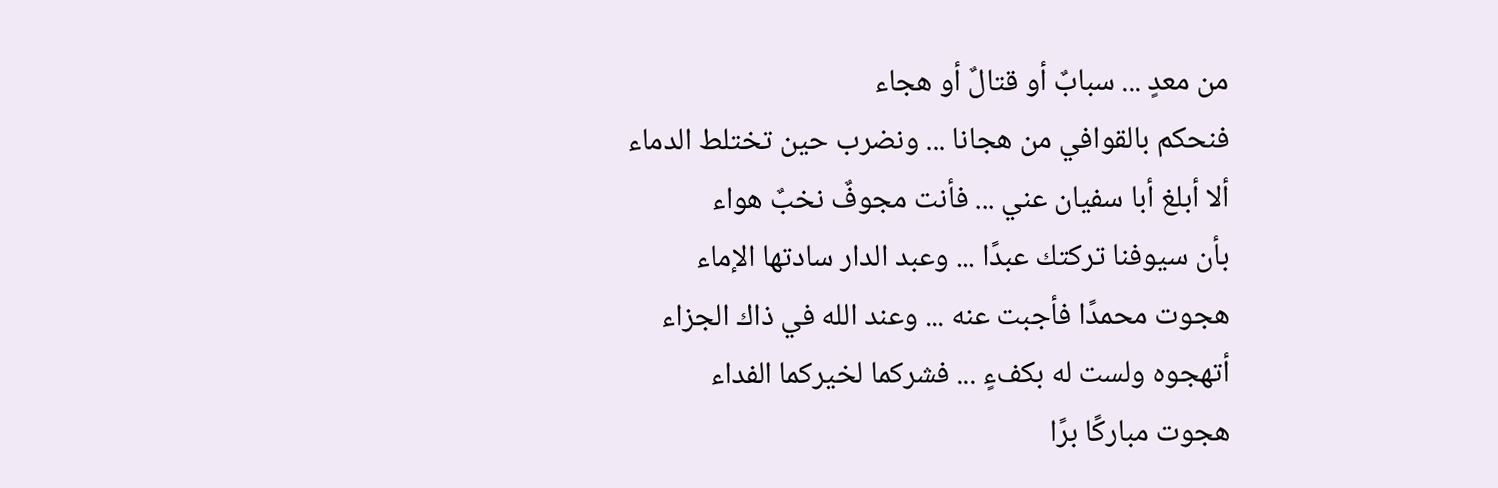من معدٍ ... سبابٌ أو قتالٌ أو هجاء
فنحكم بالقوافي من هجانا ... ونضرب حين تختلط الدماء
ألا أبلغ أبا سفيان عني ... فأنت مجوفٌ نخبٌ هواء
بأن سيوفنا تركتك عبدًا ... وعبد الدار سادتها الإماء
هجوت محمدًا فأجبت عنه ... وعند الله في ذاك الجزاء
أتهجوه ولست له بكفءٍ ... فشركما لخيركما الفداء
هجوت مباركًا برًا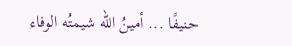حنيفًا ... أمينُ الله شيمتُه الوفاء